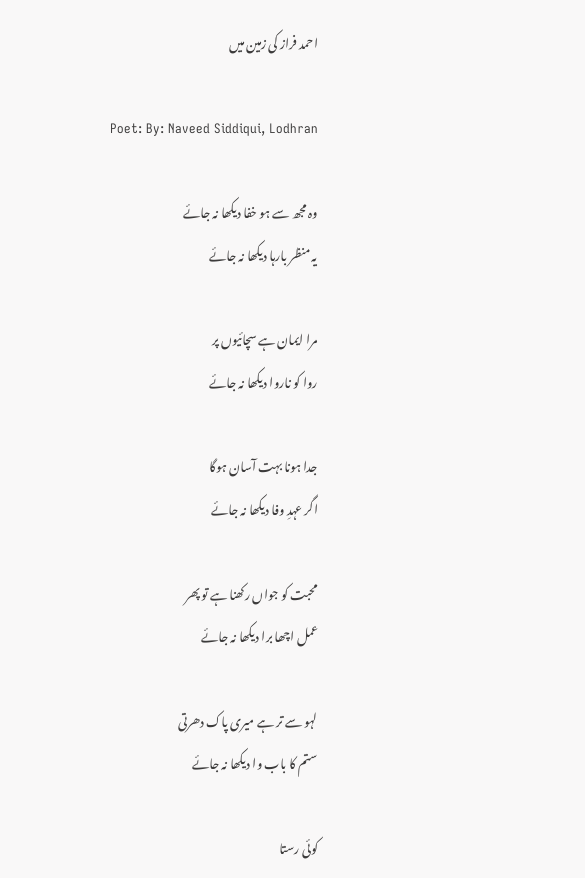احمد فراز کی زمین میں

Poet: By: Naveed Siddiqui, Lodhran

وہ مجھ سے ہو خفا دیکھا نہ جائے
یہ منظر بارہا دیکھا نہ جائے

مرا ایمان ہے سچائیوں پر
روا کو ناروا دیکھا نہ جائے

جدا ہونا بہت آسان ہوگا
اگر عہدِ وفا دیکھا نہ جائے

محبت کو جواں رکھنا ہے تو پھر
عمل اچھا برا دیکھا نہ جائے

لہو سے تر ہے میری پاک دھرتی
ستم کا باب وا دیکھا نہ جائے

کوئی رستا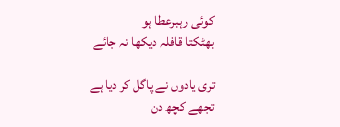کوئی رہبرعطا ہو
بھٹکتا قافلہ دیکھا نہ جائے

تری یادوں نے پاگل کر دیا ہے
تجھے کچھ دن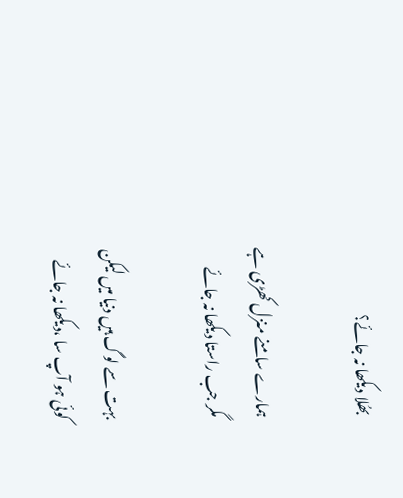بھُلا دیکھا نہ جائے؟

ہمارے سامنے منزل کھڑی ہے
مگر جب راستا دیکھا نہ جائے

بہت سے لوگ ہیں دنیا میں لیکن
کوئی ہو آپ سا ،دیکھا نہ جائے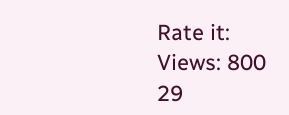Rate it:
Views: 800
29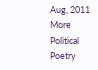Aug, 2011
More Political Poetry